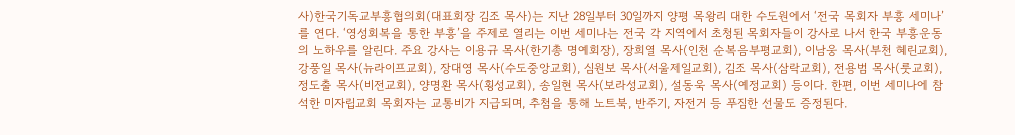사)한국기독교부흥협의회(대표회장 김조 목사)는 지난 28일부터 30일까지 양평 목왕리 대한 수도원에서 ‘전국 목회자 부흥 세미나’를 연다. ‘영성회복을 통한 부흥’을 주제로 열리는 이번 세미나는 전국 각 지역에서 초청된 목회자들이 강사로 나서 한국 부흥운동의 노하우를 알린다. 주요 강사는 이용규 목사(한기총 명예회장), 장희열 목사(인천 순복음부평교회), 이남웅 목사(부천 혜린교회), 강풍일 목사(뉴라이프교회), 장대영 목사(수도중앙교회), 심원보 목사(서울제일교회), 김조 목사(삼락교회), 전용범 목사(룻교회), 정도출 목사(비전교회), 양명환 목사(횡성교회), 송일현 목사(보라성교회), 설동욱 목사(예정교회) 등이다. 한편, 이번 세미나에 참석한 미자립교회 목회자는 교통비가 지급되며, 추첨을 통해 노트북, 반주기, 자전거 등 푸짐한 선물도 증정된다.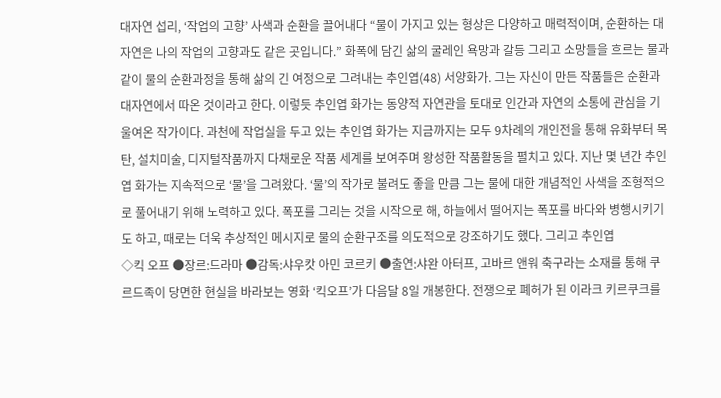대자연 섭리, ‘작업의 고향’ 사색과 순환을 끌어내다 “물이 가지고 있는 형상은 다양하고 매력적이며, 순환하는 대자연은 나의 작업의 고향과도 같은 곳입니다.” 화폭에 담긴 삶의 굴레인 욕망과 갈등 그리고 소망들을 흐르는 물과 같이 물의 순환과정을 통해 삶의 긴 여정으로 그려내는 추인엽(48) 서양화가. 그는 자신이 만든 작품들은 순환과 대자연에서 따온 것이라고 한다. 이렇듯 추인엽 화가는 동양적 자연관을 토대로 인간과 자연의 소통에 관심을 기울여온 작가이다. 과천에 작업실을 두고 있는 추인엽 화가는 지금까지는 모두 9차례의 개인전을 통해 유화부터 목탄, 설치미술, 디지털작품까지 다채로운 작품 세계를 보여주며 왕성한 작품활동을 펼치고 있다. 지난 몇 년간 추인엽 화가는 지속적으로 ‘물’을 그려왔다. ‘물’의 작가로 불려도 좋을 만큼 그는 물에 대한 개념적인 사색을 조형적으로 풀어내기 위해 노력하고 있다. 폭포를 그리는 것을 시작으로 해, 하늘에서 떨어지는 폭포를 바다와 병행시키기도 하고, 때로는 더욱 추상적인 메시지로 물의 순환구조를 의도적으로 강조하기도 했다. 그리고 추인엽
◇킥 오프 ●장르:드라마 ●감독:샤우캇 아민 코르키 ●출연:샤완 아터프, 고바르 앤워 축구라는 소재를 통해 쿠르드족이 당면한 현실을 바라보는 영화 ‘킥오프’가 다음달 8일 개봉한다. 전쟁으로 폐허가 된 이라크 키르쿠크를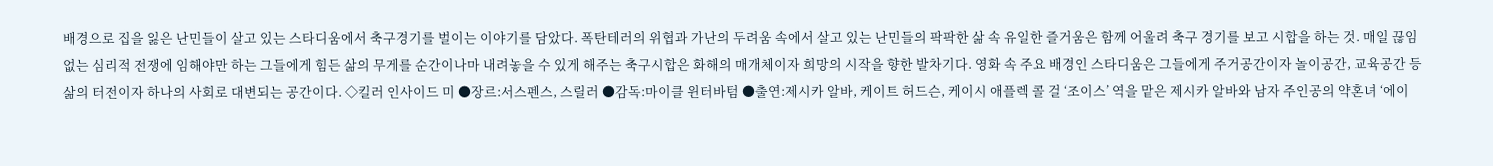배경으로 집을 잃은 난민들이 살고 있는 스타디움에서 축구경기를 벌이는 이야기를 담았다. 폭탄테러의 위협과 가난의 두려움 속에서 살고 있는 난민들의 팍팍한 삶 속 유일한 즐거움은 함께 어울려 축구 경기를 보고 시합을 하는 것. 매일 끊임없는 심리적 전쟁에 임해야만 하는 그들에게 힘든 삶의 무게를 순간이나마 내려놓을 수 있게 해주는 축구시합은 화해의 매개체이자 희망의 시작을 향한 발차기다. 영화 속 주요 배경인 스타디움은 그들에게 주거공간이자 놀이공간, 교육공간 등 삶의 터전이자 하나의 사회로 대변되는 공간이다. ◇킬러 인사이드 미 ●장르:서스펜스, 스릴러 ●감독:마이클 윈터바텀 ●출연:제시카 알바, 케이트 허드슨, 케이시 애플렉 콜 걸 ‘조이스’ 역을 맡은 제시카 알바와 남자 주인공의 약혼녀 ‘에이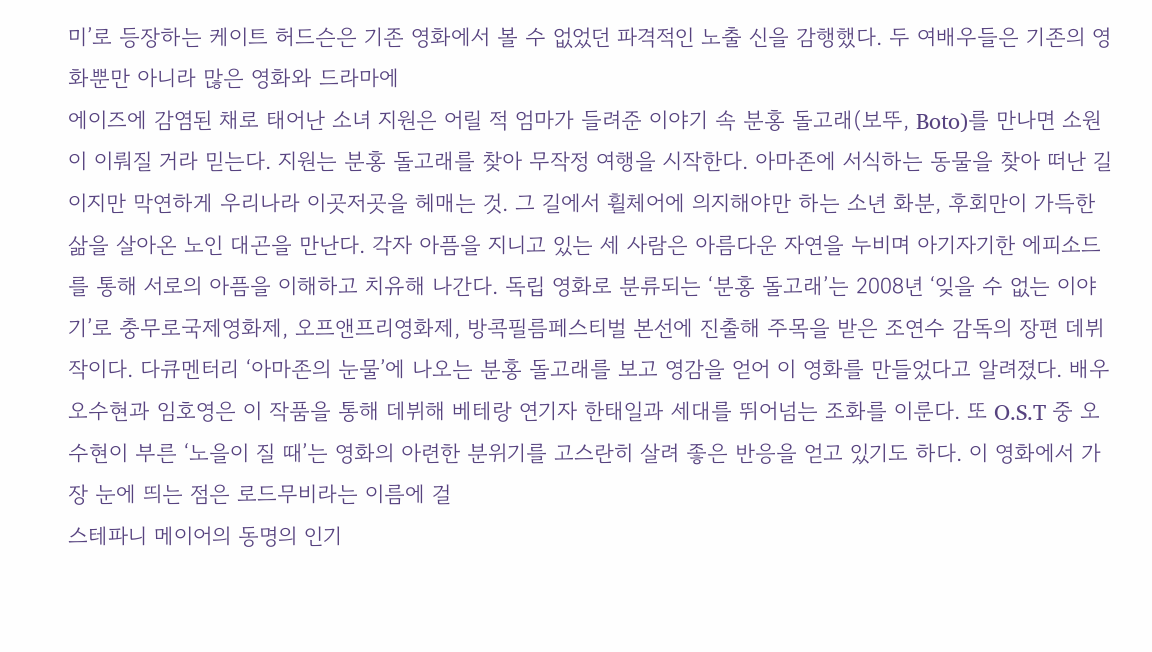미’로 등장하는 케이트 허드슨은 기존 영화에서 볼 수 없었던 파격적인 노출 신을 감행했다. 두 여배우들은 기존의 영화뿐만 아니라 많은 영화와 드라마에
에이즈에 감염된 채로 태어난 소녀 지원은 어릴 적 엄마가 들려준 이야기 속 분홍 돌고래(보뚜, Boto)를 만나면 소원이 이뤄질 거라 믿는다. 지원는 분홍 돌고래를 찾아 무작정 여행을 시작한다. 아마존에 서식하는 동물을 찾아 떠난 길이지만 막연하게 우리나라 이곳저곳을 헤매는 것. 그 길에서 휠체어에 의지해야만 하는 소년 화분, 후회만이 가득한 삶을 살아온 노인 대곤을 만난다. 각자 아픔을 지니고 있는 세 사람은 아름다운 자연을 누비며 아기자기한 에피소드를 통해 서로의 아픔을 이해하고 치유해 나간다. 독립 영화로 분류되는 ‘분홍 돌고래’는 2008년 ‘잊을 수 없는 이야기’로 충무로국제영화제, 오프앤프리영화제, 방콕필름페스티벌 본선에 진출해 주목을 받은 조연수 감독의 장편 데뷔작이다. 다큐멘터리 ‘아마존의 눈물’에 나오는 분홍 돌고래를 보고 영감을 얻어 이 영화를 만들었다고 알려졌다. 배우 오수현과 임호영은 이 작품을 통해 데뷔해 베테랑 연기자 한태일과 세대를 뛰어넘는 조화를 이룬다. 또 O.S.T 중 오수현이 부른 ‘노을이 질 때’는 영화의 아련한 분위기를 고스란히 살려 좋은 반응을 얻고 있기도 하다. 이 영화에서 가장 눈에 띄는 점은 로드무비라는 이름에 걸
스테파니 메이어의 동명의 인기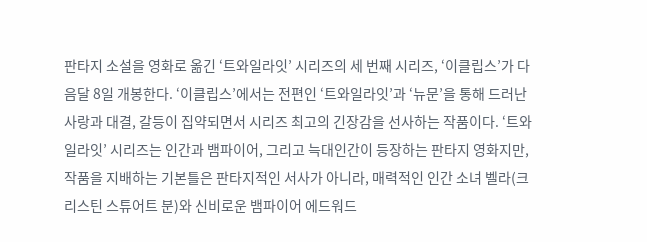판타지 소설을 영화로 옮긴 ‘트와일라잇’ 시리즈의 세 번째 시리즈, ‘이클립스’가 다음달 8일 개봉한다. ‘이클립스’에서는 전편인 ‘트와일라잇’과 ‘뉴문’을 통해 드러난 사랑과 대결, 갈등이 집약되면서 시리즈 최고의 긴장감을 선사하는 작품이다. ‘트와일라잇’ 시리즈는 인간과 뱀파이어, 그리고 늑대인간이 등장하는 판타지 영화지만, 작품을 지배하는 기본틀은 판타지적인 서사가 아니라, 매력적인 인간 소녀 벨라(크리스틴 스튜어트 분)와 신비로운 뱀파이어 에드워드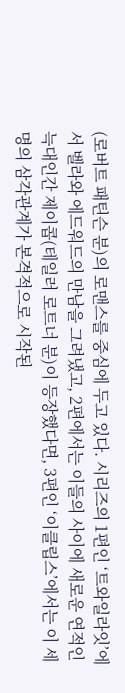(로버트 패틴슨 분)의 로맨스를 중심에 두고 있다. 시리즈의 1편인 ‘트와일라잇’에서 벨라와 에드워드의 만남을 그려냈고, 2편에서는 이들의 사이에 새로운 연적인 늑대인간 제이콥(테일러 로트너 분)이 등장했다면, 3편인 ‘이클립스’에서는 이 세 명의 삼각관계가 본격적으로 시작된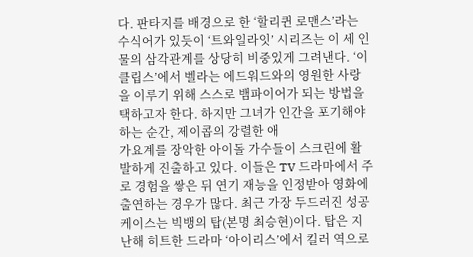다. 판타지를 배경으로 한 ‘할리퀸 로맨스’라는 수식어가 있듯이 ‘트와일라잇’ 시리즈는 이 세 인물의 삼각관계를 상당히 비중있게 그려낸다. ‘이클립스’에서 벨라는 에드워드와의 영원한 사랑을 이루기 위해 스스로 뱀파이어가 되는 방법을 택하고자 한다. 하지만 그녀가 인간을 포기해야 하는 순간, 제이콥의 강렬한 애
가요계를 장악한 아이돌 가수들이 스크린에 활발하게 진출하고 있다. 이들은 TV 드라마에서 주로 경험을 쌓은 뒤 연기 재능을 인정받아 영화에 출연하는 경우가 많다. 최근 가장 두드러진 성공 케이스는 빅뱅의 탑(본명 최승현)이다. 탑은 지난해 히트한 드라마 ‘아이리스’에서 킬러 역으로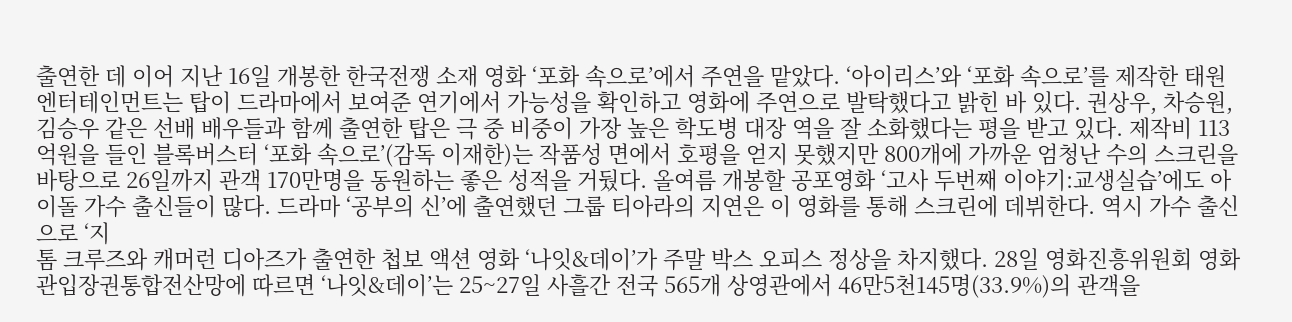출연한 데 이어 지난 16일 개봉한 한국전쟁 소재 영화 ‘포화 속으로’에서 주연을 맡았다. ‘아이리스’와 ‘포화 속으로’를 제작한 태원엔터테인먼트는 탑이 드라마에서 보여준 연기에서 가능성을 확인하고 영화에 주연으로 발탁했다고 밝힌 바 있다. 권상우, 차승원, 김승우 같은 선배 배우들과 함께 출연한 탑은 극 중 비중이 가장 높은 학도병 대장 역을 잘 소화했다는 평을 받고 있다. 제작비 113억원을 들인 블록버스터 ‘포화 속으로’(감독 이재한)는 작품성 면에서 호평을 얻지 못했지만 800개에 가까운 엄청난 수의 스크린을 바탕으로 26일까지 관객 170만명을 동원하는 좋은 성적을 거뒀다. 올여름 개봉할 공포영화 ‘고사 두번째 이야기:교생실습’에도 아이돌 가수 출신들이 많다. 드라마 ‘공부의 신’에 출연했던 그룹 티아라의 지연은 이 영화를 통해 스크린에 데뷔한다. 역시 가수 출신으로 ‘지
톰 크루즈와 캐머런 디아즈가 출연한 첩보 액션 영화 ‘나잇&데이’가 주말 박스 오피스 정상을 차지했다. 28일 영화진흥위원회 영화관입장권통합전산망에 따르면 ‘나잇&데이’는 25~27일 사흘간 전국 565개 상영관에서 46만5천145명(33.9%)의 관객을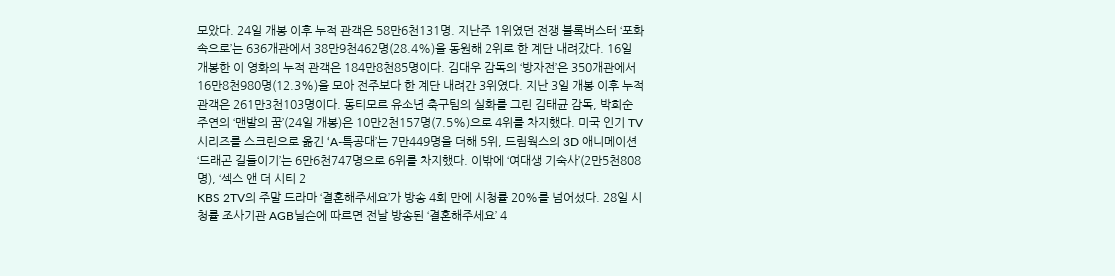모았다. 24일 개봉 이후 누적 관객은 58만6천131명. 지난주 1위였던 전쟁 블록버스터 ‘포화 속으로’는 636개관에서 38만9천462명(28.4%)을 동원해 2위로 한 계단 내려갔다. 16일 개봉한 이 영화의 누적 관객은 184만8천85명이다. 김대우 감독의 ‘방자전’은 350개관에서 16만8천980명(12.3%)을 모아 전주보다 한 계단 내려간 3위였다. 지난 3일 개봉 이후 누적관객은 261만3천103명이다. 동티모르 유소년 축구팀의 실화를 그린 김태균 감독, 박희순 주연의 ‘맨발의 꿈’(24일 개봉)은 10만2천157명(7.5%)으로 4위를 차지했다. 미국 인기 TV시리즈를 스크린으로 옮긴 ‘A-특공대’는 7만449명을 더해 5위, 드림웍스의 3D 애니메이션 ‘드래곤 길들이기’는 6만6천747명으로 6위를 차지했다. 이밖에 ‘여대생 기숙사’(2만5천808명), ‘섹스 앤 더 시티 2
KBS 2TV의 주말 드라마 ‘결혼해주세요’가 방송 4회 만에 시청률 20%를 넘어섰다. 28일 시청률 조사기관 AGB닐슨에 따르면 전날 방송된 ‘결혼해주세요’ 4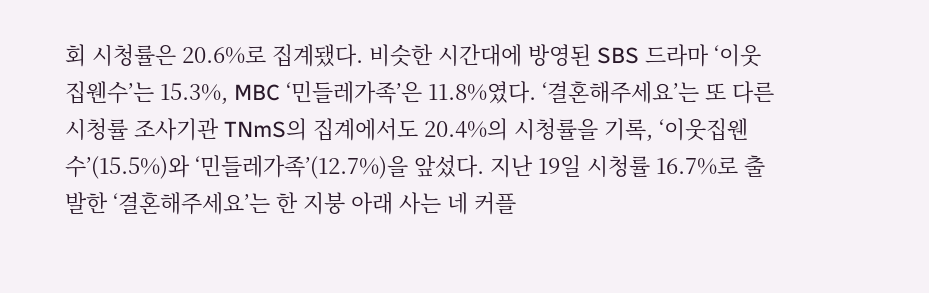회 시청률은 20.6%로 집계됐다. 비슷한 시간대에 방영된 SBS 드라마 ‘이웃집웬수’는 15.3%, MBC ‘민들레가족’은 11.8%였다. ‘결혼해주세요’는 또 다른 시청률 조사기관 TNmS의 집계에서도 20.4%의 시청률을 기록, ‘이웃집웬수’(15.5%)와 ‘민들레가족’(12.7%)을 앞섰다. 지난 19일 시청률 16.7%로 출발한 ‘결혼해주세요’는 한 지붕 아래 사는 네 커플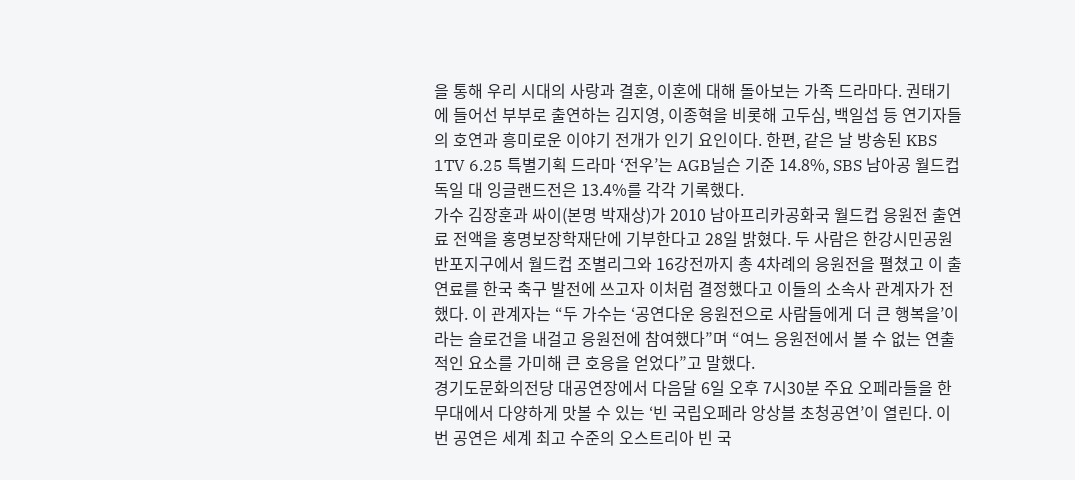을 통해 우리 시대의 사랑과 결혼, 이혼에 대해 돌아보는 가족 드라마다. 권태기에 들어선 부부로 출연하는 김지영, 이종혁을 비롯해 고두심, 백일섭 등 연기자들의 호연과 흥미로운 이야기 전개가 인기 요인이다. 한편, 같은 날 방송된 KBS 1TV 6.25 특별기획 드라마 ‘전우’는 AGB닐슨 기준 14.8%, SBS 남아공 월드컵 독일 대 잉글랜드전은 13.4%를 각각 기록했다.
가수 김장훈과 싸이(본명 박재상)가 2010 남아프리카공화국 월드컵 응원전 출연료 전액을 홍명보장학재단에 기부한다고 28일 밝혔다. 두 사람은 한강시민공원 반포지구에서 월드컵 조별리그와 16강전까지 총 4차례의 응원전을 펼쳤고 이 출연료를 한국 축구 발전에 쓰고자 이처럼 결정했다고 이들의 소속사 관계자가 전했다. 이 관계자는 “두 가수는 ‘공연다운 응원전으로 사람들에게 더 큰 행복을’이라는 슬로건을 내걸고 응원전에 참여했다”며 “여느 응원전에서 볼 수 없는 연출적인 요소를 가미해 큰 호응을 얻었다”고 말했다.
경기도문화의전당 대공연장에서 다음달 6일 오후 7시30분 주요 오페라들을 한 무대에서 다양하게 맛볼 수 있는 ‘빈 국립오페라 앙상블 초청공연’이 열린다. 이번 공연은 세계 최고 수준의 오스트리아 빈 국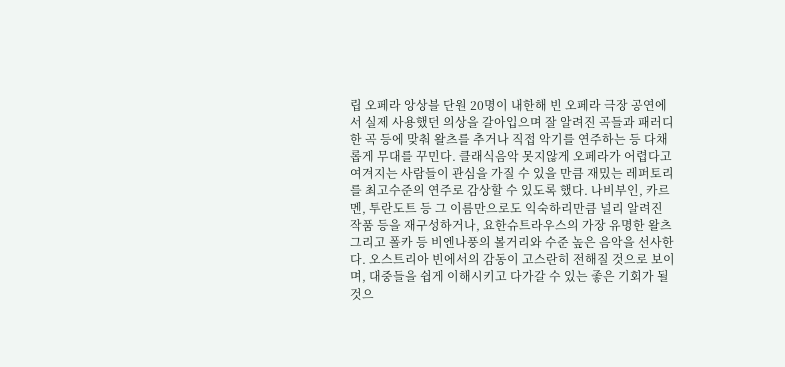립 오페라 앙상블 단원 20명이 내한해 빈 오페라 극장 공연에서 실제 사용했던 의상을 갈아입으며 잘 알려진 곡들과 패러디한 곡 등에 맞춰 왈츠를 추거나 직접 악기를 연주하는 등 다채롭게 무대를 꾸민다. 클래식음악 못지않게 오페라가 어렵다고 여겨지는 사람들이 관심을 가질 수 있을 만큼 재밌는 레퍼토리를 최고수준의 연주로 감상할 수 있도록 했다. 나비부인, 카르멘, 투란도트 등 그 이름만으로도 익숙하리만큼 널리 알려진 작품 등을 재구성하거나, 요한슈트라우스의 가장 유명한 왈츠 그리고 폴카 등 비엔나풍의 볼거리와 수준 높은 음악을 선사한다. 오스트리아 빈에서의 감동이 고스란히 전해질 것으로 보이며, 대중들을 쉽게 이해시키고 다가갈 수 있는 좋은 기회가 될 것으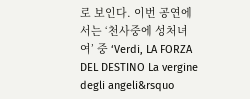로 보인다. 이번 공연에서는 ‘천사중에 성처녀여’ 중 ‘Verdi, LA FORZA DEL DESTINO La vergine degli angeli&rsquo